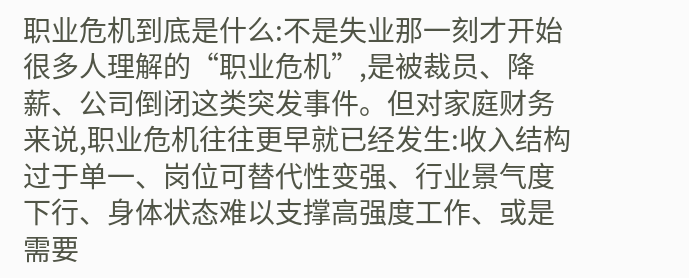职业危机到底是什么:不是失业那一刻才开始
很多人理解的“职业危机”,是被裁员、降薪、公司倒闭这类突发事件。但对家庭财务来说,职业危机往往更早就已经发生:收入结构过于单一、岗位可替代性变强、行业景气度下行、身体状态难以支撑高强度工作、或是需要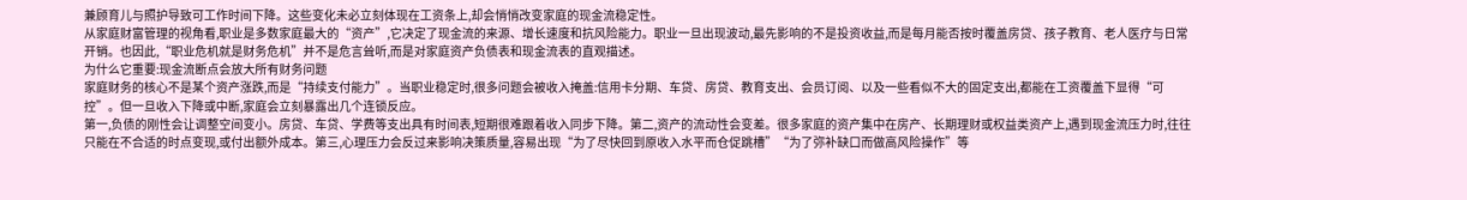兼顾育儿与照护导致可工作时间下降。这些变化未必立刻体现在工资条上,却会悄悄改变家庭的现金流稳定性。
从家庭财富管理的视角看,职业是多数家庭最大的“资产”,它决定了现金流的来源、增长速度和抗风险能力。职业一旦出现波动,最先影响的不是投资收益,而是每月能否按时覆盖房贷、孩子教育、老人医疗与日常开销。也因此,“职业危机就是财务危机”并不是危言耸听,而是对家庭资产负债表和现金流表的直观描述。
为什么它重要:现金流断点会放大所有财务问题
家庭财务的核心不是某个资产涨跌,而是“持续支付能力”。当职业稳定时,很多问题会被收入掩盖:信用卡分期、车贷、房贷、教育支出、会员订阅、以及一些看似不大的固定支出,都能在工资覆盖下显得“可控”。但一旦收入下降或中断,家庭会立刻暴露出几个连锁反应。
第一,负债的刚性会让调整空间变小。房贷、车贷、学费等支出具有时间表,短期很难跟着收入同步下降。第二,资产的流动性会变差。很多家庭的资产集中在房产、长期理财或权益类资产上,遇到现金流压力时,往往只能在不合适的时点变现,或付出额外成本。第三,心理压力会反过来影响决策质量,容易出现“为了尽快回到原收入水平而仓促跳槽”“为了弥补缺口而做高风险操作”等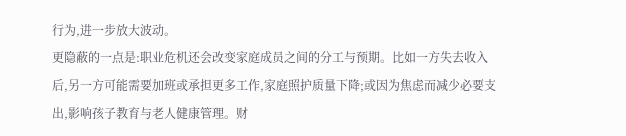行为,进一步放大波动。
更隐蔽的一点是:职业危机还会改变家庭成员之间的分工与预期。比如一方失去收入后,另一方可能需要加班或承担更多工作,家庭照护质量下降;或因为焦虑而减少必要支出,影响孩子教育与老人健康管理。财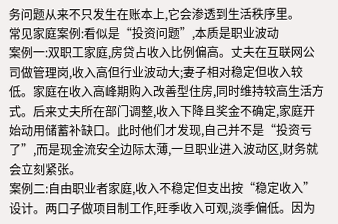务问题从来不只发生在账本上,它会渗透到生活秩序里。
常见家庭案例:看似是“投资问题”,本质是职业波动
案例一:双职工家庭,房贷占收入比例偏高。丈夫在互联网公司做管理岗,收入高但行业波动大;妻子相对稳定但收入较低。家庭在收入高峰期购入改善型住房,同时维持较高生活方式。后来丈夫所在部门调整,收入下降且奖金不确定,家庭开始动用储蓄补缺口。此时他们才发现,自己并不是“投资亏了”,而是现金流安全边际太薄,一旦职业进入波动区,财务就会立刻紧张。
案例二:自由职业者家庭,收入不稳定但支出按“稳定收入”设计。两口子做项目制工作,旺季收入可观,淡季偏低。因为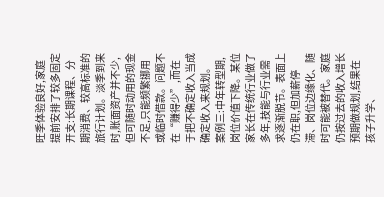旺季体验良好,家庭提前安排了较多固定开支:长期课程、分期消费、较高标准的旅行计划。淡季到来时,账面资产并不少,但可随时动用的现金不足,只能频繁挪用或临时借款。问题不在“赚得少”,而在于把不确定收入当成确定收入来规划。
案例三:中年转型期,岗位价值下降。某位家长在传统行业做了多年,技能与行业需求逐渐脱节。表面上仍在职,但加薪停滞、岗位边缘化、随时可能被替代。家庭仍按过去的收入增长预期做规划,结果在孩子升学、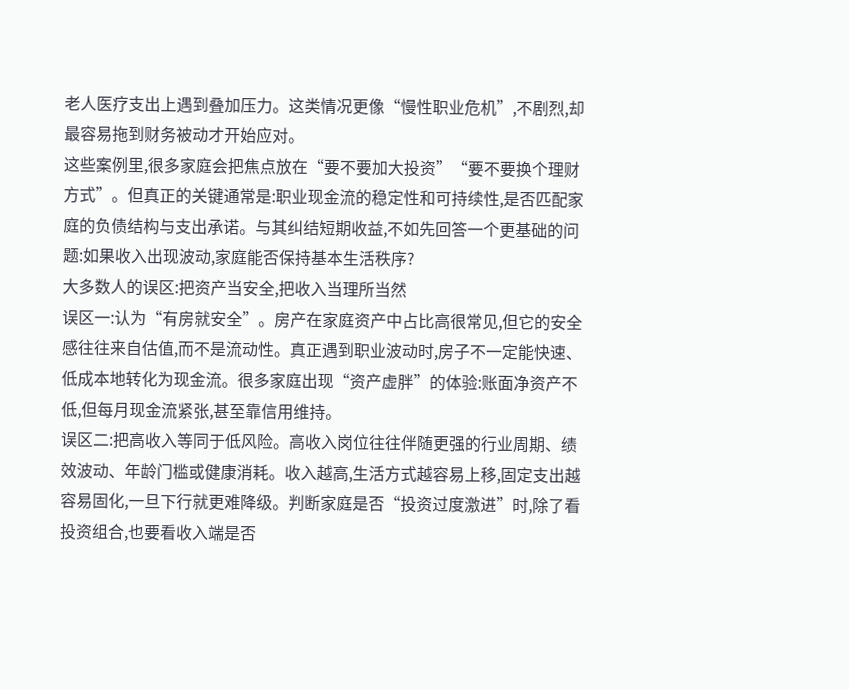老人医疗支出上遇到叠加压力。这类情况更像“慢性职业危机”,不剧烈,却最容易拖到财务被动才开始应对。
这些案例里,很多家庭会把焦点放在“要不要加大投资”“要不要换个理财方式”。但真正的关键通常是:职业现金流的稳定性和可持续性,是否匹配家庭的负债结构与支出承诺。与其纠结短期收益,不如先回答一个更基础的问题:如果收入出现波动,家庭能否保持基本生活秩序?
大多数人的误区:把资产当安全,把收入当理所当然
误区一:认为“有房就安全”。房产在家庭资产中占比高很常见,但它的安全感往往来自估值,而不是流动性。真正遇到职业波动时,房子不一定能快速、低成本地转化为现金流。很多家庭出现“资产虚胖”的体验:账面净资产不低,但每月现金流紧张,甚至靠信用维持。
误区二:把高收入等同于低风险。高收入岗位往往伴随更强的行业周期、绩效波动、年龄门槛或健康消耗。收入越高,生活方式越容易上移,固定支出越容易固化,一旦下行就更难降级。判断家庭是否“投资过度激进”时,除了看投资组合,也要看收入端是否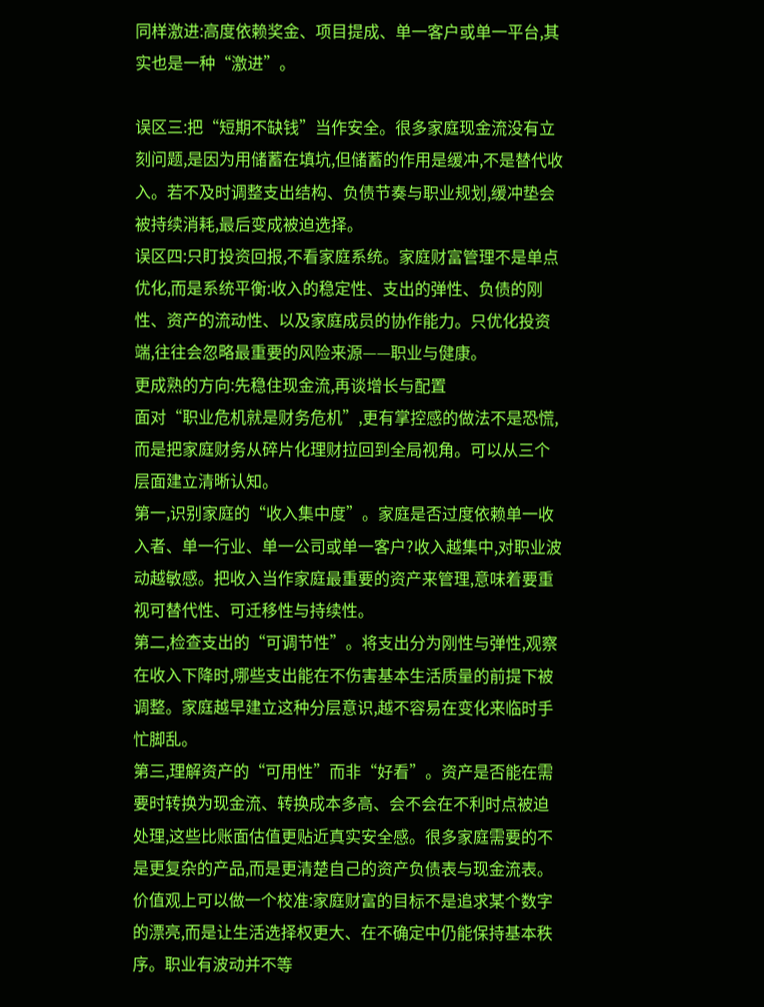同样激进:高度依赖奖金、项目提成、单一客户或单一平台,其实也是一种“激进”。

误区三:把“短期不缺钱”当作安全。很多家庭现金流没有立刻问题,是因为用储蓄在填坑,但储蓄的作用是缓冲,不是替代收入。若不及时调整支出结构、负债节奏与职业规划,缓冲垫会被持续消耗,最后变成被迫选择。
误区四:只盯投资回报,不看家庭系统。家庭财富管理不是单点优化,而是系统平衡:收入的稳定性、支出的弹性、负债的刚性、资产的流动性、以及家庭成员的协作能力。只优化投资端,往往会忽略最重要的风险来源——职业与健康。
更成熟的方向:先稳住现金流,再谈增长与配置
面对“职业危机就是财务危机”,更有掌控感的做法不是恐慌,而是把家庭财务从碎片化理财拉回到全局视角。可以从三个层面建立清晰认知。
第一,识别家庭的“收入集中度”。家庭是否过度依赖单一收入者、单一行业、单一公司或单一客户?收入越集中,对职业波动越敏感。把收入当作家庭最重要的资产来管理,意味着要重视可替代性、可迁移性与持续性。
第二,检查支出的“可调节性”。将支出分为刚性与弹性,观察在收入下降时,哪些支出能在不伤害基本生活质量的前提下被调整。家庭越早建立这种分层意识,越不容易在变化来临时手忙脚乱。
第三,理解资产的“可用性”而非“好看”。资产是否能在需要时转换为现金流、转换成本多高、会不会在不利时点被迫处理,这些比账面估值更贴近真实安全感。很多家庭需要的不是更复杂的产品,而是更清楚自己的资产负债表与现金流表。
价值观上可以做一个校准:家庭财富的目标不是追求某个数字的漂亮,而是让生活选择权更大、在不确定中仍能保持基本秩序。职业有波动并不等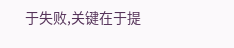于失败,关键在于提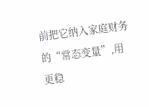前把它纳入家庭财务的“常态变量”,用更稳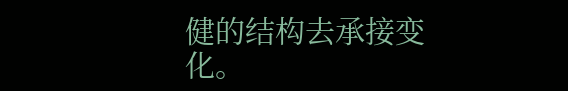健的结构去承接变化。